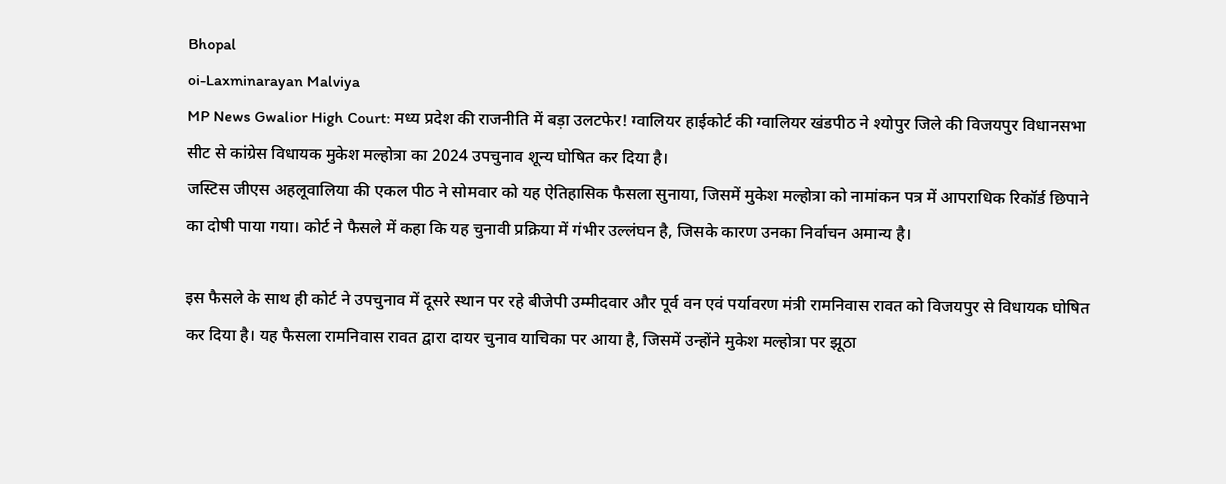Bhopal
oi-Laxminarayan Malviya
MP News Gwalior High Court: मध्य प्रदेश की राजनीति में बड़ा उलटफेर! ग्वालियर हाईकोर्ट की ग्वालियर खंडपीठ ने श्योपुर जिले की विजयपुर विधानसभा सीट से कांग्रेस विधायक मुकेश मल्होत्रा का 2024 उपचुनाव शून्य घोषित कर दिया है।
जस्टिस जीएस अहलूवालिया की एकल पीठ ने सोमवार को यह ऐतिहासिक फैसला सुनाया, जिसमें मुकेश मल्होत्रा को नामांकन पत्र में आपराधिक रिकॉर्ड छिपाने का दोषी पाया गया। कोर्ट ने फैसले में कहा कि यह चुनावी प्रक्रिया में गंभीर उल्लंघन है, जिसके कारण उनका निर्वाचन अमान्य है।

इस फैसले के साथ ही कोर्ट ने उपचुनाव में दूसरे स्थान पर रहे बीजेपी उम्मीदवार और पूर्व वन एवं पर्यावरण मंत्री रामनिवास रावत को विजयपुर से विधायक घोषित कर दिया है। यह फैसला रामनिवास रावत द्वारा दायर चुनाव याचिका पर आया है, जिसमें उन्होंने मुकेश मल्होत्रा पर झूठा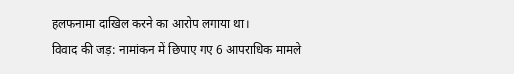हलफनामा दाखिल करने का आरोप लगाया था।
विवाद की जड़: नामांकन में छिपाए गए 6 आपराधिक मामले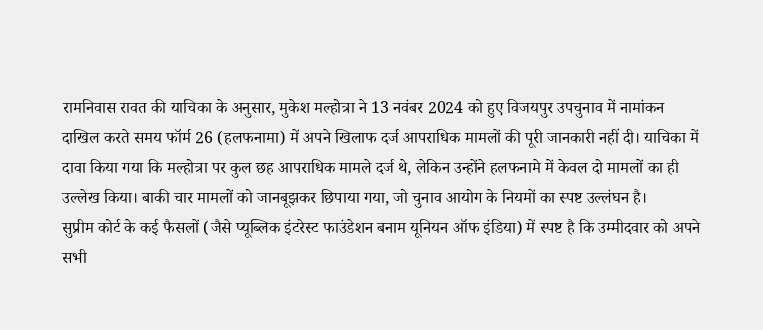रामनिवास रावत की याचिका के अनुसार, मुकेश मल्होत्रा ने 13 नवंबर 2024 को हुए विजयपुर उपचुनाव में नामांकन दाखिल करते समय फॉर्म 26 (हलफनामा) में अपने खिलाफ दर्ज आपराधिक मामलों की पूरी जानकारी नहीं दी। याचिका में दावा किया गया कि मल्होत्रा पर कुल छह आपराधिक मामले दर्ज थे, लेकिन उन्होंने हलफनामे में केवल दो मामलों का ही उल्लेख किया। बाकी चार मामलों को जानबूझकर छिपाया गया, जो चुनाव आयोग के नियमों का स्पष्ट उल्लंघन है।
सुप्रीम कोर्ट के कई फैसलों (जैसे प्यूब्लिक इंटरेस्ट फाउंडेशन बनाम यूनियन ऑफ इंडिया) में स्पष्ट है कि उम्मीदवार को अपने सभी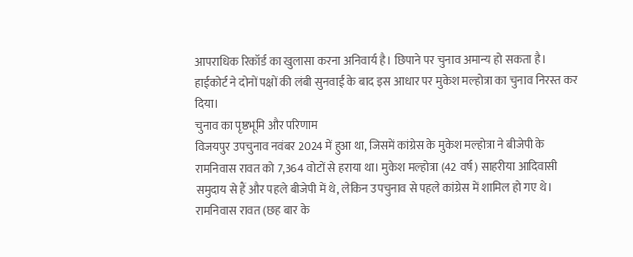आपराधिक रिकॉर्ड का खुलासा करना अनिवार्य है। छिपाने पर चुनाव अमान्य हो सकता है। हाईकोर्ट ने दोनों पक्षों की लंबी सुनवाई के बाद इस आधार पर मुकेश मल्होत्रा का चुनाव निरस्त कर दिया।
चुनाव का पृष्ठभूमि और परिणाम
विजयपुर उपचुनाव नवंबर 2024 में हुआ था, जिसमें कांग्रेस के मुकेश मल्होत्रा ने बीजेपी के रामनिवास रावत को 7,364 वोटों से हराया था। मुकेश मल्होत्रा (42 वर्ष) साहरीया आदिवासी समुदाय से हैं और पहले बीजेपी में थे, लेकिन उपचुनाव से पहले कांग्रेस में शामिल हो गए थे। रामनिवास रावत (छह बार के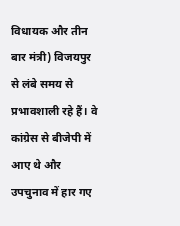विधायक और तीन बार मंत्री) विजयपुर से लंबे समय से प्रभावशाली रहे हैं। वे कांग्रेस से बीजेपी में आए थे और उपचुनाव में हार गए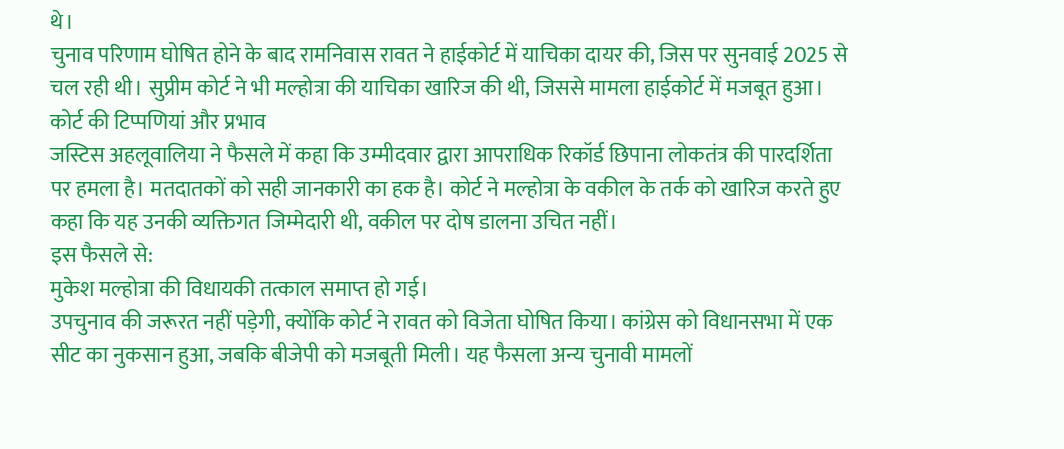थे।
चुनाव परिणाम घोषित होने के बाद रामनिवास रावत ने हाईकोर्ट में याचिका दायर की, जिस पर सुनवाई 2025 से चल रही थी। सुप्रीम कोर्ट ने भी मल्होत्रा की याचिका खारिज की थी, जिससे मामला हाईकोर्ट में मजबूत हुआ।
कोर्ट की टिप्पणियां और प्रभाव
जस्टिस अहलूवालिया ने फैसले में कहा कि उम्मीदवार द्वारा आपराधिक रिकॉर्ड छिपाना लोकतंत्र की पारदर्शिता पर हमला है। मतदातकों को सही जानकारी का हक है। कोर्ट ने मल्होत्रा के वकील के तर्क को खारिज करते हुए कहा कि यह उनकी व्यक्तिगत जिम्मेदारी थी, वकील पर दोष डालना उचित नहीं।
इस फैसले से:
मुकेश मल्होत्रा की विधायकी तत्काल समाप्त हो गई।
उपचुनाव की जरूरत नहीं पड़ेगी, क्योंकि कोर्ट ने रावत को विजेता घोषित किया। कांग्रेस को विधानसभा में एक सीट का नुकसान हुआ, जबकि बीजेपी को मजबूती मिली। यह फैसला अन्य चुनावी मामलों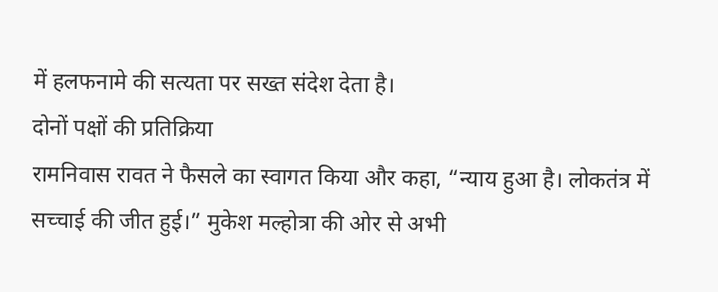में हलफनामे की सत्यता पर सख्त संदेश देता है।
दोनों पक्षों की प्रतिक्रिया
रामनिवास रावत ने फैसले का स्वागत किया और कहा, “न्याय हुआ है। लोकतंत्र में सच्चाई की जीत हुई।” मुकेश मल्होत्रा की ओर से अभी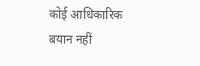कोई आधिकारिक बयान नहीं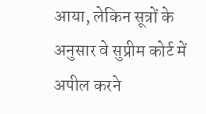आया, लेकिन सूत्रों के अनुसार वे सुप्रीम कोर्ट में अपील करने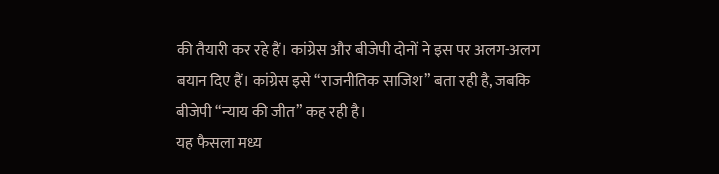की तैयारी कर रहे हैं। कांग्रेस और बीजेपी दोनों ने इस पर अलग-अलग बयान दिए हैं। कांग्रेस इसे “राजनीतिक साजिश” बता रही है, जबकि बीजेपी “न्याय की जीत” कह रही है।
यह फैसला मध्य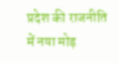प्रदेश की राजनीति में नया मोड़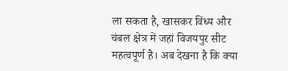ला सकता है, खासकर विंध्य और चंबल क्षेत्र में जहां विजयपुर सीट महत्वपूर्ण है। अब देखना है कि क्या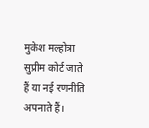मुकेश मल्होत्रा सुप्रीम कोर्ट जाते हैं या नई रणनीति अपनाते हैं।